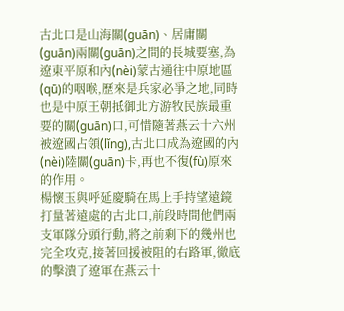古北口是山海關(guān)、居庸關(guān)兩關(guān)之間的長城要塞,為遼東平原和內(nèi)蒙古通往中原地區(qū)的咽喉,歷來是兵家必爭之地,同時也是中原王朝抵御北方游牧民族最重要的關(guān)口,可惜隨著燕云十六州被遼國占領(lǐng),古北口成為遼國的內(nèi)陸關(guān)卡,再也不復(fù)原來的作用。
楊懷玉與呼延慶騎在馬上手持望遠鏡打量著遠處的古北口,前段時間他們兩支軍隊分頭行動,將之前剩下的幾州也完全攻克,接著回援被阻的右路軍,徹底的擊潰了遼軍在燕云十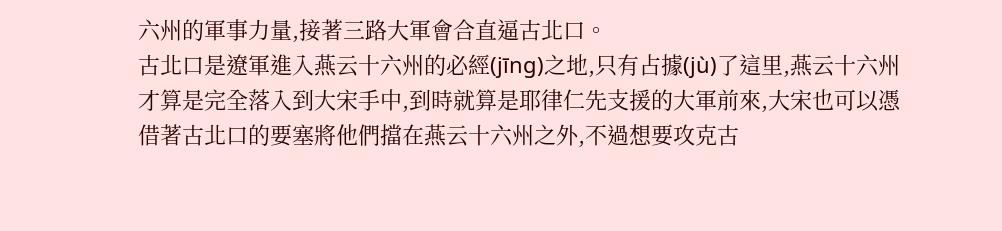六州的軍事力量,接著三路大軍會合直逼古北口。
古北口是遼軍進入燕云十六州的必經(jīng)之地,只有占據(jù)了這里,燕云十六州才算是完全落入到大宋手中,到時就算是耶律仁先支援的大軍前來,大宋也可以憑借著古北口的要塞將他們擋在燕云十六州之外,不過想要攻克古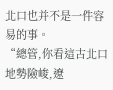北口也并不是一件容易的事。
“總管,你看這古北口地勢險峻,遼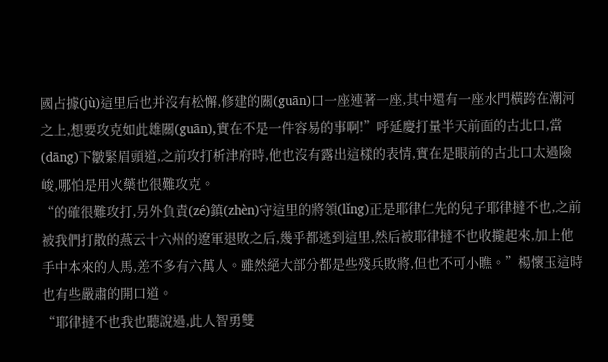國占據(jù)這里后也并沒有松懈,修建的關(guān)口一座連著一座,其中還有一座水門橫跨在潮河之上,想要攻克如此雄關(guān),實在不是一件容易的事啊!”呼延慶打量半天前面的古北口,當(dāng)下皺緊眉頭道,之前攻打析津府時,他也沒有露出這樣的表情,實在是眼前的古北口太過險峻,哪怕是用火藥也很難攻克。
“的確很難攻打,另外負責(zé)鎮(zhèn)守這里的將領(lǐng)正是耶律仁先的兒子耶律撻不也,之前被我們打散的燕云十六州的遼軍退敗之后,幾乎都逃到這里,然后被耶律撻不也收攏起來,加上他手中本來的人馬,差不多有六萬人。雖然絕大部分都是些殘兵敗將,但也不可小瞧。”楊懷玉這時也有些嚴肅的開口道。
“耶律撻不也我也聽說過,此人智勇雙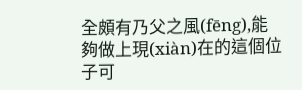全頗有乃父之風(fēng),能夠做上現(xiàn)在的這個位子可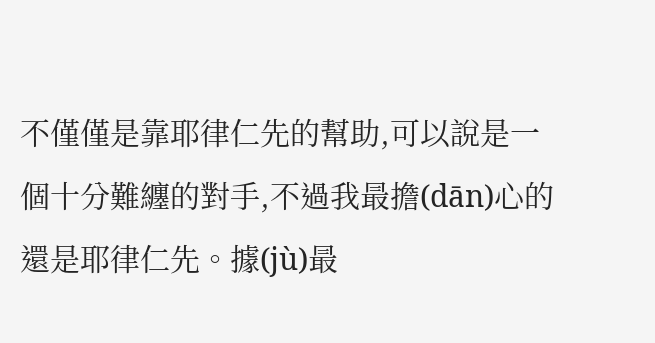不僅僅是靠耶律仁先的幫助,可以說是一個十分難纏的對手,不過我最擔(dān)心的還是耶律仁先。據(jù)最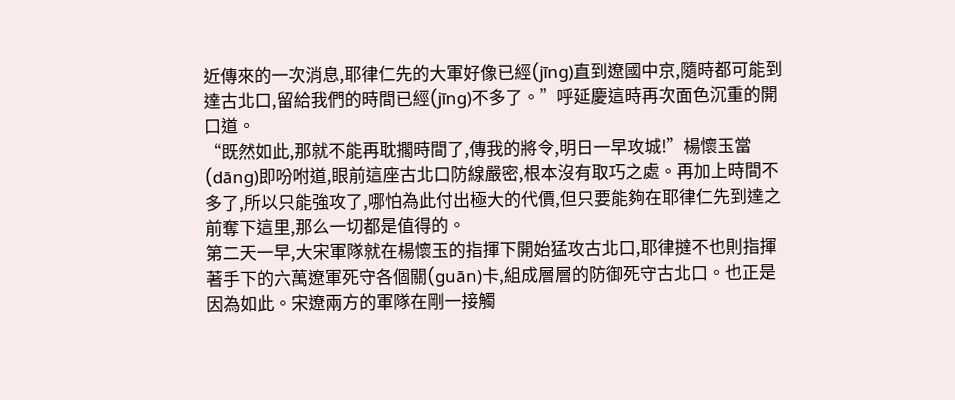近傳來的一次消息,耶律仁先的大軍好像已經(jīng)直到遼國中京,隨時都可能到達古北口,留給我們的時間已經(jīng)不多了。”呼延慶這時再次面色沉重的開口道。
“既然如此,那就不能再耽擱時間了,傳我的將令,明日一早攻城!”楊懷玉當(dāng)即吩咐道,眼前這座古北口防線嚴密,根本沒有取巧之處。再加上時間不多了,所以只能強攻了,哪怕為此付出極大的代價,但只要能夠在耶律仁先到達之前奪下這里,那么一切都是值得的。
第二天一早,大宋軍隊就在楊懷玉的指揮下開始猛攻古北口,耶律撻不也則指揮著手下的六萬遼軍死守各個關(guān)卡,組成層層的防御死守古北口。也正是因為如此。宋遼兩方的軍隊在剛一接觸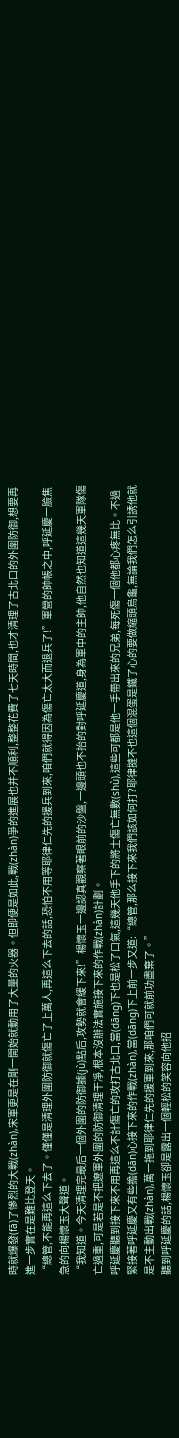時就爆發(fā)了慘烈的大戰(zhàn),宋軍更是在剛一開始就動用了大量的火器。但即便是如此,戰(zhàn)爭的進展也并不順利,整整花費了七天時間,也才清理了古北口的外圍防御,想要再進一步實在是難比登天。
“總管,不能再這么下去了。僅僅是清理外圍防御就傷亡了上萬人,再這么下去的話,恐怕不用等耶律仁先的援兵到來,咱們就得因為傷亡太大而退兵了!”軍營的帥帳之中,呼延慶一臉焦急的向楊懷玉大聲道。
“我知道。今天清理完最后一個外圍的防御據(jù)點后,攻勢就會緩下來!”楊懷玉一邊認真觀察著眼前的沙盤,一邊頭也不抬的對呼延慶道,身為軍中的主帥,他自然也知道這幾天軍隊傷亡過重,可是若是不把遼軍外圍的防御清理干凈,根本沒辦法實施接下來的作戰(zhàn)計劃。
呼延慶聽到接下來不用再這么不計傷亡的攻打古北口,當(dāng)下也是松了口氣,這幾天他手下的將士傷亡無數(shù),這些可都是他一手帶出來的兄弟,每死傷一個他都心疼無比。不過緊接著呼延慶又有些擔(dān)心接下來的作戰(zhàn),當(dāng)下上前一步又道:“總管,那么接下來我們該如何打?耶律撻不也這個混蛋是鐵了心的要做縮頭烏龜,無論我們怎么引誘他就是不主動出戰(zhàn),萬一拖到耶律仁先的援軍到來,那咱們可就前功盡棄了。”
聽到呼延慶的話,楊懷玉卻是露出一個輕松的笑容向他招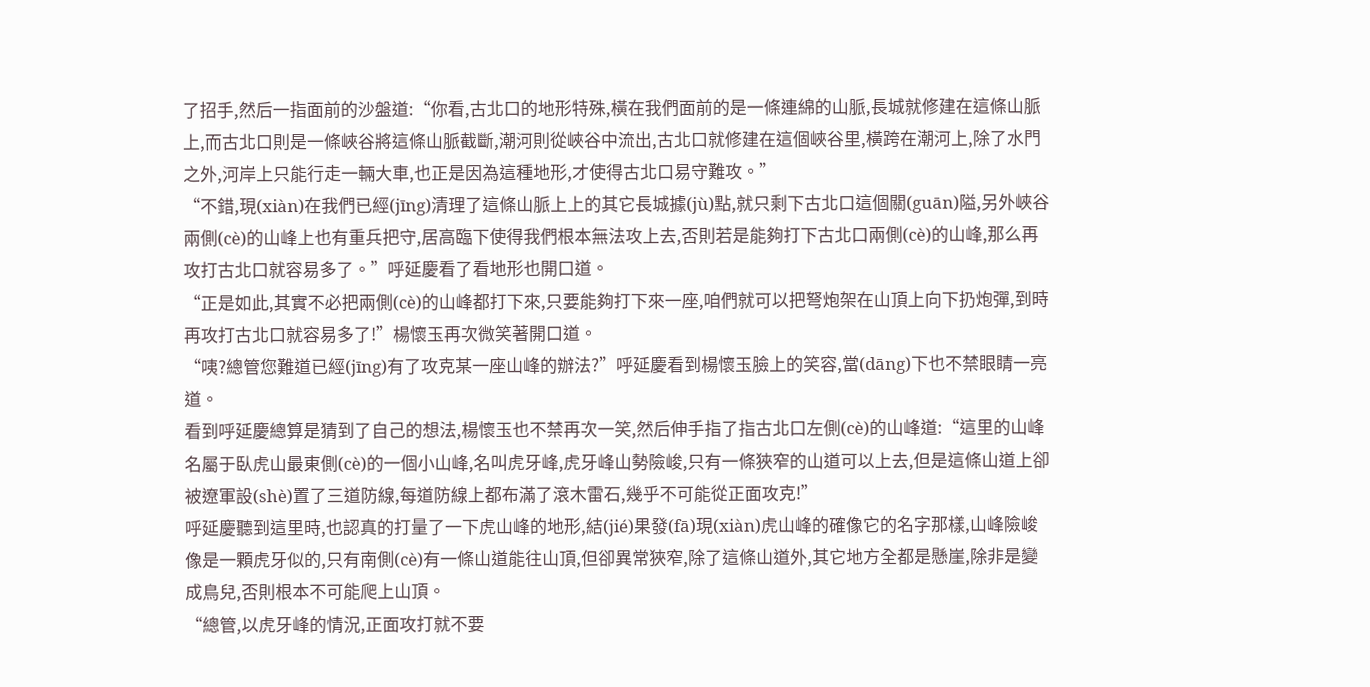了招手,然后一指面前的沙盤道:“你看,古北口的地形特殊,橫在我們面前的是一條連綿的山脈,長城就修建在這條山脈上,而古北口則是一條峽谷將這條山脈截斷,潮河則從峽谷中流出,古北口就修建在這個峽谷里,橫跨在潮河上,除了水門之外,河岸上只能行走一輛大車,也正是因為這種地形,才使得古北口易守難攻。”
“不錯,現(xiàn)在我們已經(jīng)清理了這條山脈上上的其它長城據(jù)點,就只剩下古北口這個關(guān)隘,另外峽谷兩側(cè)的山峰上也有重兵把守,居高臨下使得我們根本無法攻上去,否則若是能夠打下古北口兩側(cè)的山峰,那么再攻打古北口就容易多了。”呼延慶看了看地形也開口道。
“正是如此,其實不必把兩側(cè)的山峰都打下來,只要能夠打下來一座,咱們就可以把弩炮架在山頂上向下扔炮彈,到時再攻打古北口就容易多了!”楊懷玉再次微笑著開口道。
“咦?總管您難道已經(jīng)有了攻克某一座山峰的辦法?”呼延慶看到楊懷玉臉上的笑容,當(dāng)下也不禁眼睛一亮道。
看到呼延慶總算是猜到了自己的想法,楊懷玉也不禁再次一笑,然后伸手指了指古北口左側(cè)的山峰道:“這里的山峰名屬于臥虎山最東側(cè)的一個小山峰,名叫虎牙峰,虎牙峰山勢險峻,只有一條狹窄的山道可以上去,但是這條山道上卻被遼軍設(shè)置了三道防線,每道防線上都布滿了滾木雷石,幾乎不可能從正面攻克!”
呼延慶聽到這里時,也認真的打量了一下虎山峰的地形,結(jié)果發(fā)現(xiàn)虎山峰的確像它的名字那樣,山峰險峻像是一顆虎牙似的,只有南側(cè)有一條山道能往山頂,但卻異常狹窄,除了這條山道外,其它地方全都是懸崖,除非是變成鳥兒,否則根本不可能爬上山頂。
“總管,以虎牙峰的情況,正面攻打就不要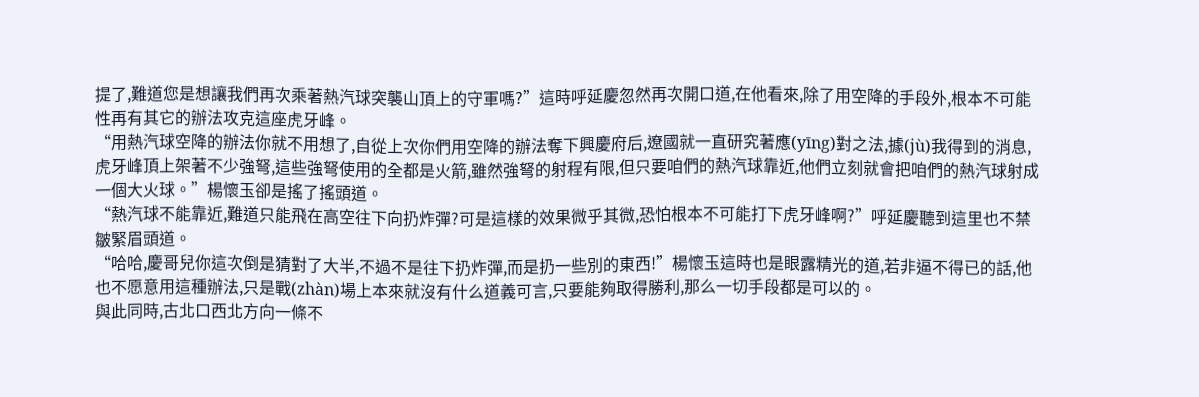提了,難道您是想讓我們再次乘著熱汽球突襲山頂上的守軍嗎?”這時呼延慶忽然再次開口道,在他看來,除了用空降的手段外,根本不可能性再有其它的辦法攻克這座虎牙峰。
“用熱汽球空降的辦法你就不用想了,自從上次你們用空降的辦法奪下興慶府后,遼國就一直研究著應(yīng)對之法,據(jù)我得到的消息,虎牙峰頂上架著不少強弩,這些強弩使用的全都是火箭,雖然強弩的射程有限,但只要咱們的熱汽球靠近,他們立刻就會把咱們的熱汽球射成一個大火球。”楊懷玉卻是搖了搖頭道。
“熱汽球不能靠近,難道只能飛在高空往下向扔炸彈?可是這樣的效果微乎其微,恐怕根本不可能打下虎牙峰啊?”呼延慶聽到這里也不禁皺緊眉頭道。
“哈哈,慶哥兒你這次倒是猜對了大半,不過不是往下扔炸彈,而是扔一些別的東西!”楊懷玉這時也是眼露精光的道,若非逼不得已的話,他也不愿意用這種辦法,只是戰(zhàn)場上本來就沒有什么道義可言,只要能夠取得勝利,那么一切手段都是可以的。
與此同時,古北口西北方向一條不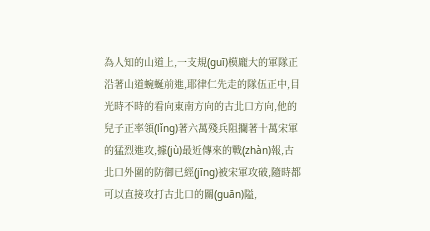為人知的山道上,一支規(guī)模龐大的軍隊正沿著山道蜿蜒前進,耶律仁先走的隊伍正中,目光時不時的看向東南方向的古北口方向,他的兒子正率領(lǐng)著六萬殘兵阻攔著十萬宋軍的猛烈進攻,據(jù)最近傳來的戰(zhàn)報,古北口外圍的防御已經(jīng)被宋軍攻破,隨時都可以直接攻打古北口的關(guān)隘,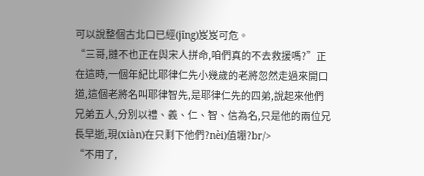可以說整個古北口已經(jīng)岌岌可危。
“三哥,撻不也正在與宋人拼命,咱們真的不去救援嗎?”正在這時,一個年紀比耶律仁先小幾歲的老將忽然走過來開口道,這個老將名叫耶律智先,是耶律仁先的四弟,說起來他們兄弟五人,分別以禮、義、仁、智、信為名,只是他的兩位兄長早逝,現(xiàn)在只剩下他們?nèi)值堋?br/>
“不用了,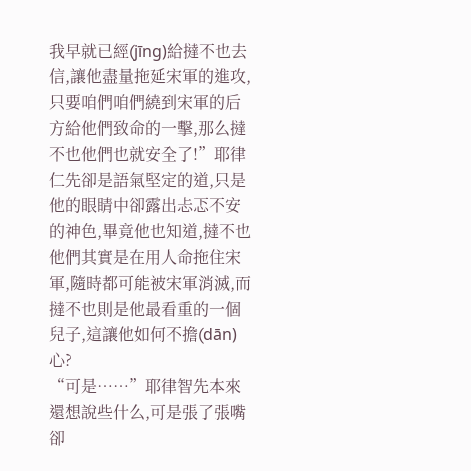我早就已經(jīng)給撻不也去信,讓他盡量拖延宋軍的進攻,只要咱們咱們繞到宋軍的后方給他們致命的一擊,那么撻不也他們也就安全了!”耶律仁先卻是語氣堅定的道,只是他的眼睛中卻露出忐忑不安的神色,畢竟他也知道,撻不也他們其實是在用人命拖住宋軍,隨時都可能被宋軍消滅,而撻不也則是他最看重的一個兒子,這讓他如何不擔(dān)心?
“可是……”耶律智先本來還想說些什么,可是張了張嘴卻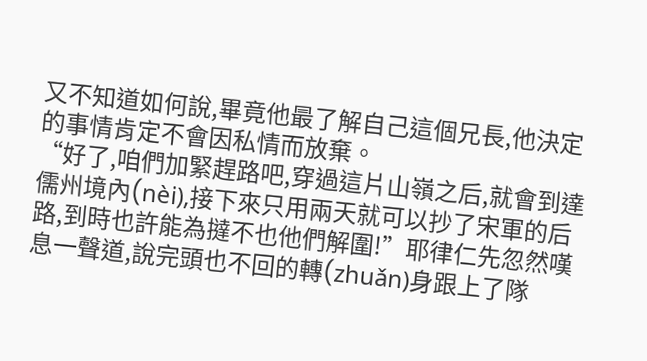又不知道如何說,畢竟他最了解自己這個兄長,他決定的事情肯定不會因私情而放棄。
“好了,咱們加緊趕路吧,穿過這片山嶺之后,就會到達儒州境內(nèi),接下來只用兩天就可以抄了宋軍的后路,到時也許能為撻不也他們解圍!”耶律仁先忽然嘆息一聲道,說完頭也不回的轉(zhuǎn)身跟上了隊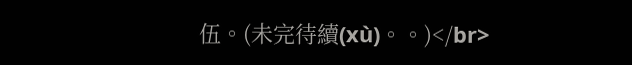伍。(未完待續(xù)。。)</br>